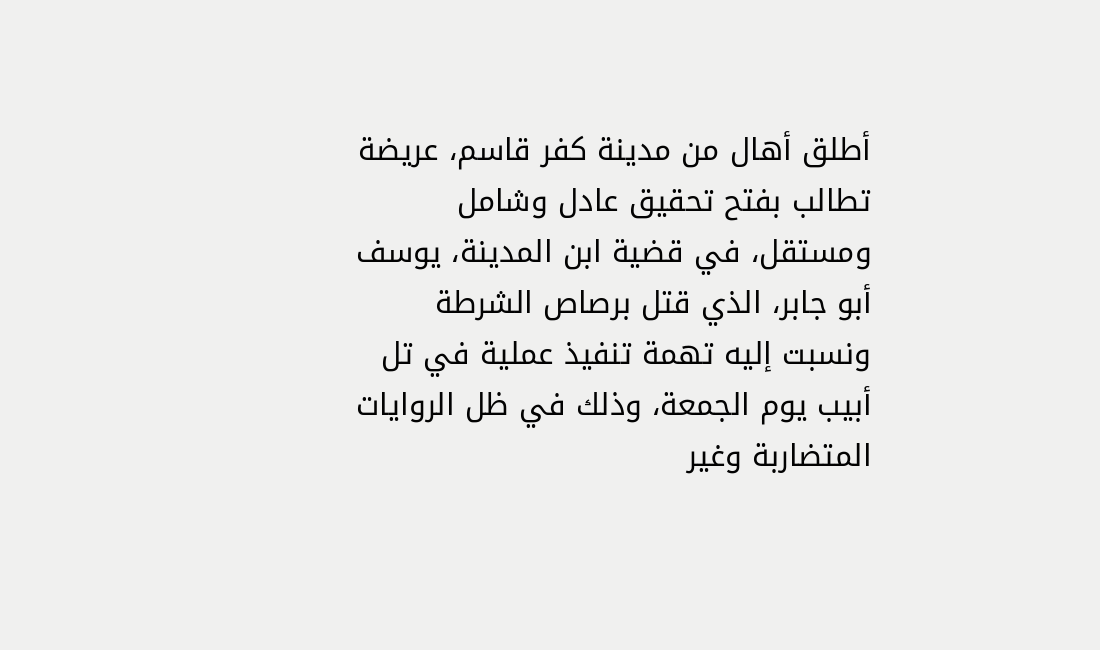أطلق أهال من مدينة كفر قاسم، عريضة تطالب بفتح تحقيق عادل وشامل ومستقل، في قضية ابن المدينة، يوسف أبو جابر، الذي قتل برصاص الشرطة ونسبت إليه تهمة تنفيذ عملية في تل أبيب يوم الجمعة، وذلك في ظل الروايات المتضاربة وغير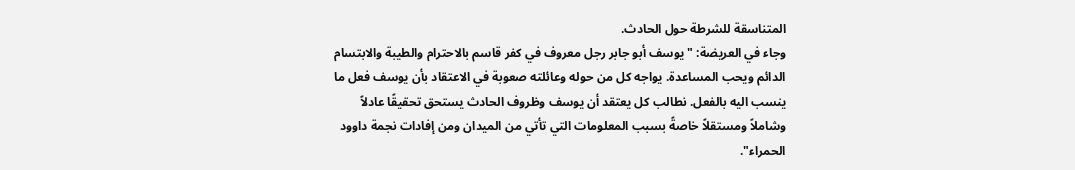المتناسقة للشرطة حول الحادث.
وجاء في العريضة: "يوسف أبو جابر رجل معروف في كفر قاسم بالاحترام والطيبة والابتسام الدائم ويحب المساعدة. يواجه كل من حوله وعائلته صعوبة في الاعتقاد بأن يوسف فعل ما ينسب اليه بالفعل. نطالب كل يعتقد أن يوسف وظروف الحادث يستحق تحقيقًا عادلاً وشاملاً ومستقلاً خاصةً بسبب المعلومات التي تأتي من الميدان ومن إفادات نجمة داوود الحمراء".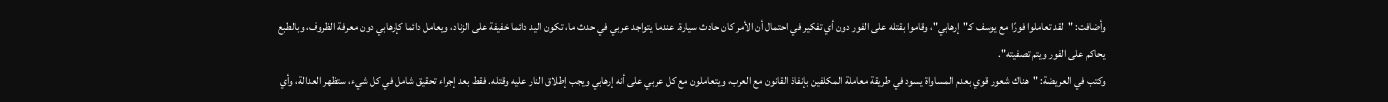وأضافت: "لقد تعاملوا فورًا مع يوسف كـ"إرهابي"، وقاموا بقتله على الفور دون أي تفكير في احتمال أن الأمر كان حادث سيارة. عندما يتواجد عربي في حدث ما، تكون اليد دائما خفيفة على الزناد، ويعامل دائما كإرهابي دون معرفة الظروف، وبالطبع يحاكم على الفور ويتم تصفيته".
وكتب في العريضة: "هناك شعور قوي بعدم المساواة يسود في طريقة معاملة المكلفين بإنفاذ القانون مع العرب، ويتعاملون مع كل عربي على أنه إرهابي ويجب إطلاق النار عليه وقتله. فقط بعد إجراء تحقيق شامل في كل شيء، ستظهر العدالة، وأي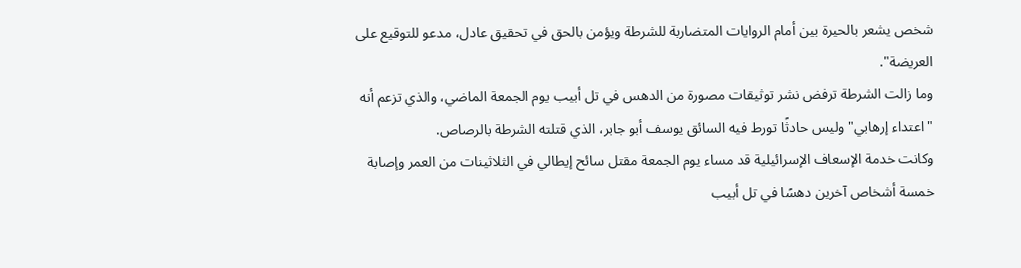شخص يشعر بالحيرة بين أمام الروايات المتضاربة للشرطة ويؤمن بالحق في تحقيق عادل، مدعو للتوقيع على العريضة".
وما زالت الشرطة ترفض نشر توثيقات مصورة من الدهس في تل أبيب يوم الجمعة الماضي، والذي تزعم أنه "اعتداء إرهابي" وليس حادثًا تورط فيه السائق يوسف أبو جابر، الذي قتلته الشرطة بالرصاص.
وكانت خدمة الإسعاف الإسرائيلية قد مساء يوم الجمعة مقتل سائح إيطالي في الثلاثينات من العمر وإصابة خمسة أشخاص آخرين دهسًا في تل أبيب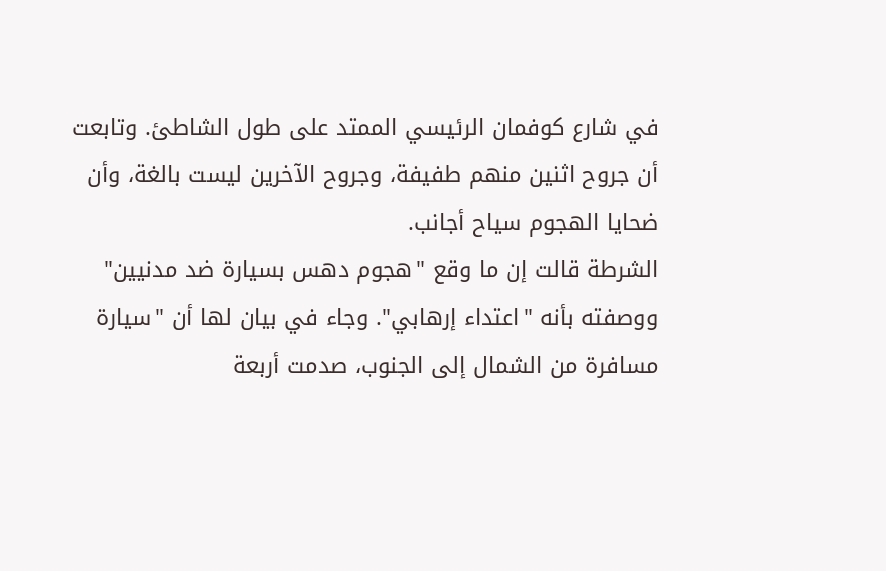في شارع كوفمان الرئيسي الممتد على طول الشاطئ. وتابعت أن جروح اثنين منهم طفيفة، وجروح الآخرين ليست بالغة، وأن ضحايا الهجوم سياح أجانب.
الشرطة قالت إن ما وقع "هجوم دهس بسيارة ضد مدنيين" ووصفته بأنه "اعتداء إرهابي". وجاء في بيان لها أن "سيارة مسافرة من الشمال إلى الجنوب، صدمت أربعة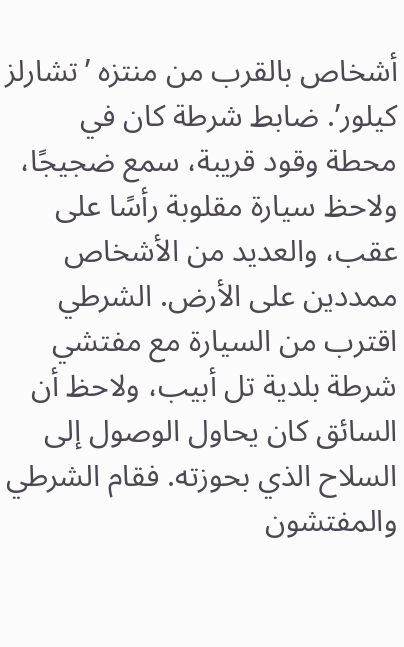أشخاص بالقرب من منتزه ’تشارلز كيلور’. ضابط شرطة كان في محطة وقود قريبة، سمع ضجيجًا، ولاحظ سيارة مقلوبة رأسًا على عقب، والعديد من الأشخاص ممددين على الأرض. الشرطي اقترب من السيارة مع مفتشي شرطة بلدية تل أبيب، ولاحظ أن السائق كان يحاول الوصول إلى السلاح الذي بحوزته. فقام الشرطي والمفتشون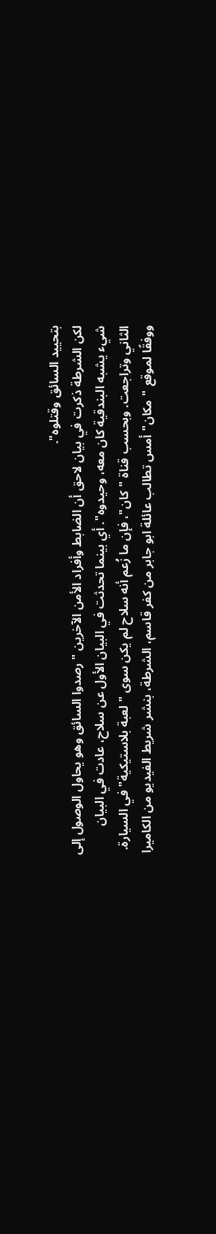بتحييد السائق وقتلوه".
لكن الشرطة ذكرت في بيان لاحق أن الضابط وأفراد الأمن الآخرين "رصدوا السائق وهو يحاول الوصول إلى شيء يشبه البندقية كان معه، وحيدوه". أي بينما تحدثت في البيان الأول عن سلاح، عادت في البيان الثاني وتراجعت. وبحسب قناة "كان"، فإن ما زُعم أنه سلاح لم يكن سوى "لعبة بلاستيكية" في السيارة.
ووفقًا لموقع "مكان" أمس تطالب عائلة ابو جابر من كفر قاسم، الشرطة، بنشر شريط الفيديو من الكاميرا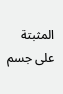المثبتة على جسم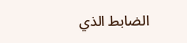الضابط الذي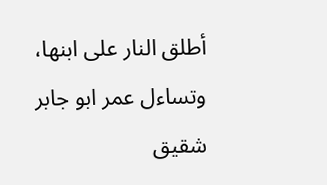أطلق النار على ابنها، وتساءل عمر ابو جابر شقيق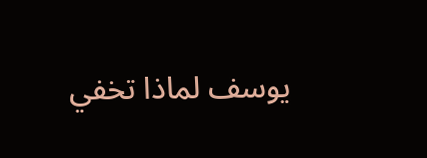يوسف لماذا تخفي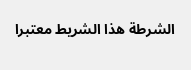الشرطة هذا الشريط معتبرا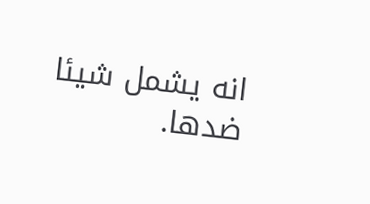انه يشمل شيئا ضدها.